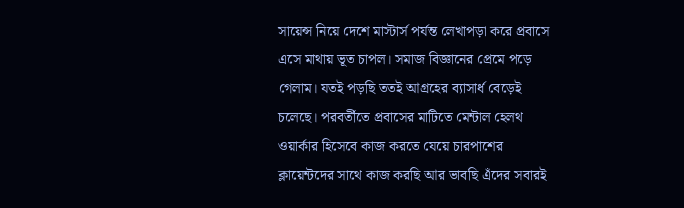সায়েন্স নিয়ে দেশে মাস্টার্স পর্যন্ত লেখাপড়া করে প্রবাসে এসে মাথায় ভূত চাপল। সমাজ বিজ্ঞানের প্রেমে পড়ে গেলাম। যতই পড়ছি ততই আগ্রহের ব্যাসার্ধ বেড়েই চলেছে। পরবর্তীতে প্রবাসের মাটিতে মেন্টাল হেলথ ওয়ার্কার হিসেবে কাজ করতে যেয়ে চারপাশের ক্লায়েন্টদের সাথে কাজ করছি আর ভাবছি এঁদের সবারই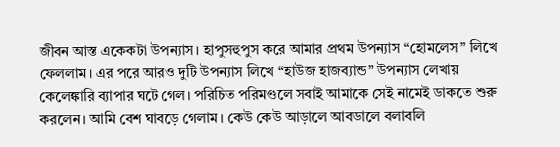জীবন আস্ত একেকটা উপন্যাস। হাপুসহুপুস করে আমার প্রথম উপন্যাস “হোমলেস” লিখে ফেললাম। এর পরে আরও দুটি উপন্যাস লিখে “হাউজ হাজব্যান্ড” উপন্যাস লেখায় কেলেঙ্কারি ব্যাপার ঘটে গেল। পরিচিত পরিমণ্ডলে সবাই আমাকে সেই নামেই ডাকতে শুরু করলেন। আমি বেশ ঘাবড়ে গেলাম। কেউ কেউ আড়ালে আবডালে বলাবলি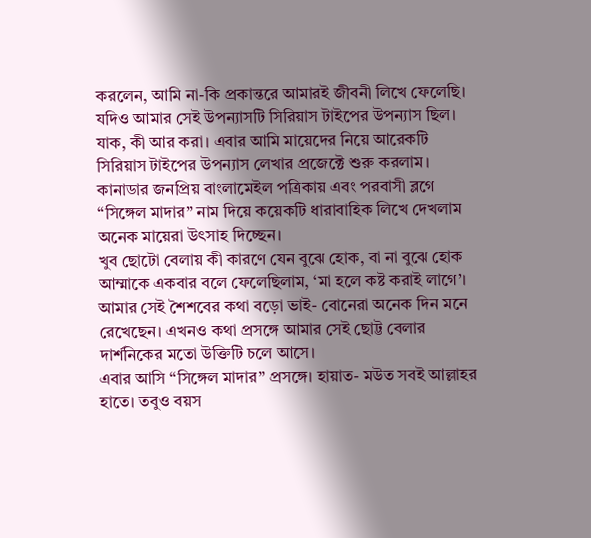করলেন, আমি না-কি প্রকান্তরে আমারই জীবনী লিখে ফেলেছি। যদিও আমার সেই উপন্যাসটি সিরিয়াস টাইপের উপন্যাস ছিল। যাক, কী আর করা। এবার আমি মায়েদের নিয়ে আরেকটি সিরিয়াস টাইপের উপন্যাস লেখার প্রজেক্টে শুরু করলাম। কানাডার জনপ্রিয় বাংলামেইল পত্রিকায় এবং পরবাসী ব্লগে “সিঙ্গেল মাদার” নাম দিয়ে কয়েকটি ধারাবাহিক লিখে দেখলাম অনেক মায়েরা উৎসাহ দিচ্ছেন।
খুব ছোটো বেলায় কী কারণে যেন বুঝে হোক, বা না বুঝে হোক আম্মাকে একবার বলে ফেলেছিলাম, ‘মা হলে কষ্ট করাই লাগে’। আমার সেই শৈশবের কথা বড়ো ভাই- বোনেরা অনেক দিন মনে রেখেছেন। এখনও কথা প্রসঙ্গে আমার সেই ছোট্ট বেলার দার্শনিকের মতো উক্তিটি চলে আসে।
এবার আসি “সিঙ্গেল মাদার” প্রসঙ্গে। হায়াত- মউত সবই আল্লাহর হাতে। তবুও বয়স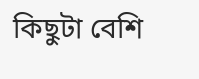কিছুটা বেশি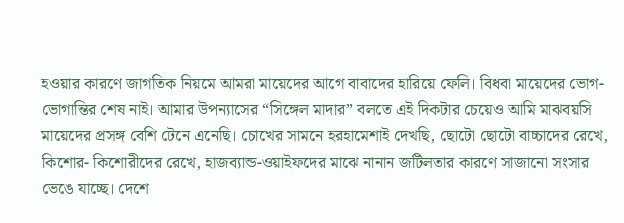হওয়ার কারণে জাগতিক নিয়মে আমরা মায়েদের আগে বাবাদের হারিয়ে ফেলি। বিধবা মায়েদের ভোগ-ভোগান্তির শেষ নাই। আমার উপন্যাসের “সিঙ্গেল মাদার” বলতে এই দিকটার চেয়েও আমি মাঝবয়সি মায়েদের প্রসঙ্গ বেশি টেনে এনেছি। চোখের সামনে হরহামেশাই দেখছি, ছোটো ছোটো বাচ্চাদের রেখে, কিশোর- কিশোরীদের রেখে, হাজব্যান্ড-ওয়াইফদের মাঝে নানান জটিলতার কারণে সাজানো সংসার ভেঙে যাচ্ছে। দেশে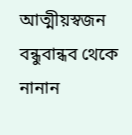আত্মীয়স্বজন বন্ধুবান্ধব থেকে নানান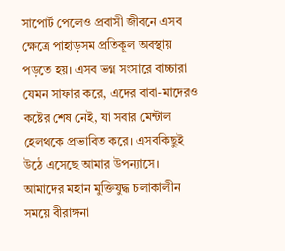সাপোর্ট পেলেও প্রবাসী জীবনে এসব ক্ষেত্রে পাহাড়সম প্রতিকূল অবস্থায় পড়তে হয়। এসব ভগ্ন সংসারে বাচ্চারা যেমন সাফার করে, এদের বাবা-মাদেরও কষ্টের শেষ নেই, যা সবার মেন্টাল হেলথকে প্রভাবিত করে। এসবকিছুই উঠে এসেছে আমার উপন্যাসে।
আমাদের মহান মুক্তিযুদ্ধ চলাকালীন সময়ে বীরাঙ্গনা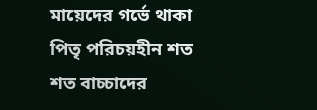মায়েদের গর্ভে থাকা পিতৃ পরিচয়হীন শত শত বাচ্চাদের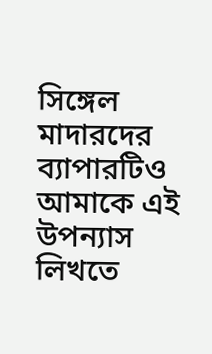সিঙ্গেল মাদারদের ব্যাপারটিও আমাকে এই উপন্যাস লিখতে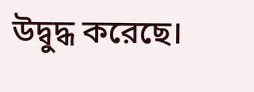উদ্বুদ্ধ করেছে।